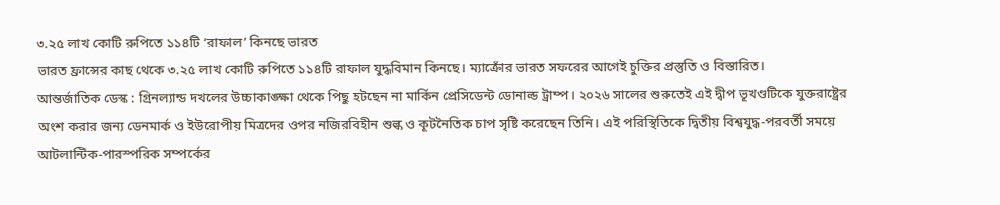৩.২৫ লাখ কোটি রুপিতে ১১৪টি ‘রাফাল’ কিনছে ভারত
ভারত ফ্রান্সের কাছ থেকে ৩.২৫ লাখ কোটি রুপিতে ১১৪টি রাফাল যুদ্ধবিমান কিনছে। ম্যাক্রোঁর ভারত সফরের আগেই চুক্তির প্রস্তুতি ও বিস্তারিত।
আন্তর্জাতিক ডেস্ক : গ্রিনল্যান্ড দখলের উচ্চাকাঙ্ক্ষা থেকে পিছু হটছেন না মার্কিন প্রেসিডেন্ট ডোনাল্ড ট্রাম্প। ২০২৬ সালের শুরুতেই এই দ্বীপ ভূখণ্ডটিকে যুক্তরাষ্ট্রের অংশ করার জন্য ডেনমার্ক ও ইউরোপীয় মিত্রদের ওপর নজিরবিহীন শুল্ক ও কূটনৈতিক চাপ সৃষ্টি করেছেন তিনি। এই পরিস্থিতিকে দ্বিতীয় বিশ্বযুদ্ধ-পরবর্তী সময়ে আটলান্টিক-পারস্পরিক সম্পর্কের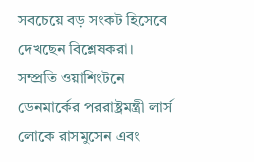সবচেয়ে বড় সংকট হিসেবে দেখছেন বিশ্লেষকরা।
সম্প্রতি ওয়াশিংটনে ডেনমার্কের পররাষ্ট্রমন্ত্রী লার্স লোকে রাসমুসেন এবং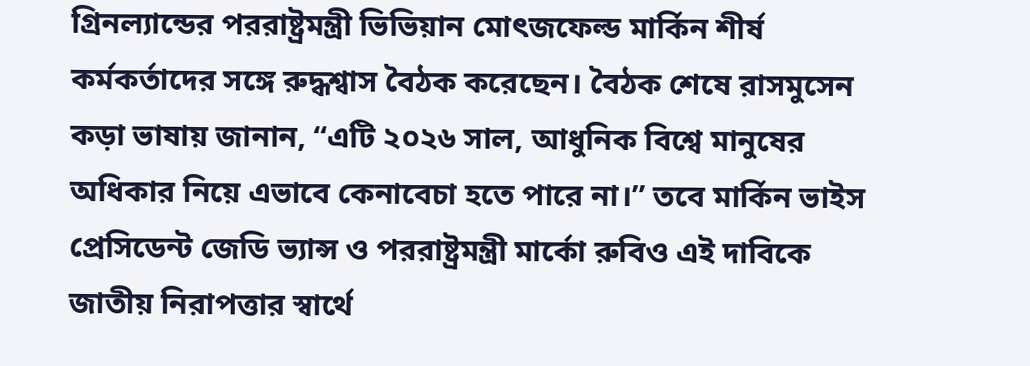গ্রিনল্যান্ডের পররাষ্ট্রমন্ত্রী ভিভিয়ান মোৎজফেল্ড মার্কিন শীর্ষ কর্মকর্তাদের সঙ্গে রুদ্ধশ্বাস বৈঠক করেছেন। বৈঠক শেষে রাসমুসেন কড়া ভাষায় জানান, “এটি ২০২৬ সাল, আধুনিক বিশ্বে মানুষের অধিকার নিয়ে এভাবে কেনাবেচা হতে পারে না।” তবে মার্কিন ভাইস প্রেসিডেন্ট জেডি ভ্যান্স ও পররাষ্ট্রমন্ত্রী মার্কো রুবিও এই দাবিকে জাতীয় নিরাপত্তার স্বার্থে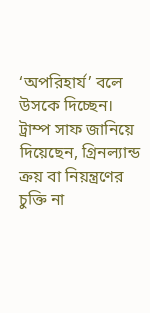‘অপরিহার্য’ বলে উসকে দিচ্ছেন।
ট্রাম্প সাফ জানিয়ে দিয়েছেন, গ্রিনল্যান্ড ক্রয় বা নিয়ন্ত্রণের চুক্তি না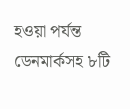হওয়া পর্যন্ত ডেনমার্কসহ ৮টি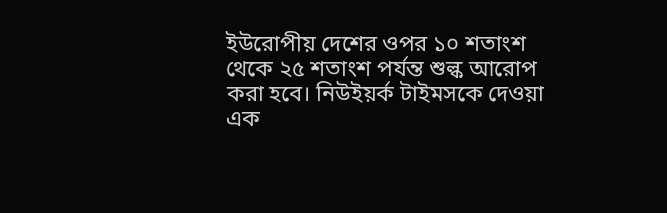ইউরোপীয় দেশের ওপর ১০ শতাংশ থেকে ২৫ শতাংশ পর্যন্ত শুল্ক আরোপ করা হবে। নিউইয়র্ক টাইমসকে দেওয়া এক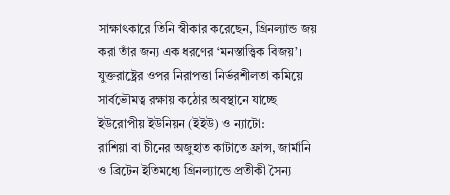সাক্ষাৎকারে তিনি স্বীকার করেছেন, গ্রিনল্যান্ড জয় করা তাঁর জন্য এক ধরণের ‘মনস্তাত্ত্বিক বিজয়’।
যুক্তরাষ্ট্রের ওপর নিরাপত্তা নির্ভরশীলতা কমিয়ে সার্বভৌমত্ব রক্ষায় কঠোর অবস্থানে যাচ্ছে ইউরোপীয় ইউনিয়ন (ইইউ) ও ন্যাটো:
রাশিয়া বা চীনের অজুহাত কাটাতে ফ্রান্স, জার্মানি ও ব্রিটেন ইতিমধ্যে গ্রিনল্যান্ডে প্রতীকী সৈন্য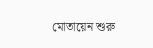মোতায়েন শুরু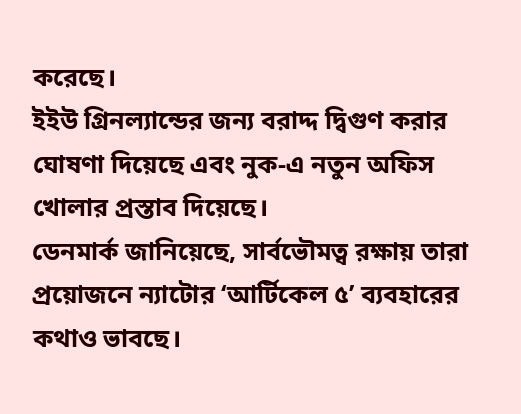করেছে।
ইইউ গ্রিনল্যান্ডের জন্য বরাদ্দ দ্বিগুণ করার ঘোষণা দিয়েছে এবং নুক-এ নতুন অফিস খোলার প্রস্তাব দিয়েছে।
ডেনমার্ক জানিয়েছে, সার্বভৌমত্ব রক্ষায় তারা প্রয়োজনে ন্যাটোর ‘আর্টিকেল ৫’ ব্যবহারের কথাও ভাবছে।